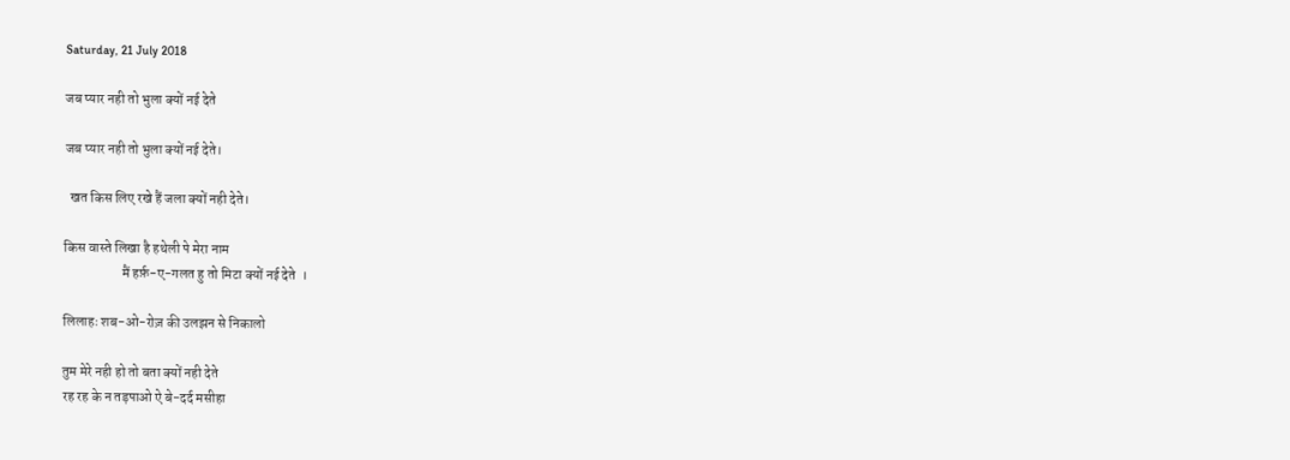Saturday, 21 July 2018

जब प्यार नही तो भुला क्यों नई देते

जब प्यार नही तो भुला क्यों नई देते।

  खत किस लिए रखे हैं जला क्यों नही देते।

किस वास्ते लिखा है हथेली पे मेरा नाम
                     मैं हर्फ़-ए-गलत हु तो मिटा क्यों नई देते  ।

लिलाहः शब-ओ-रोज़ की उलझन से निकालो

तुम मेरे नही हो तो बता क्यों नही देते
रह रह के न तड़पाओ ऐ बे-दर्द मसीहा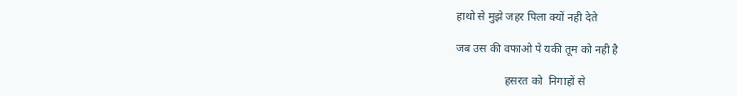हाथो से मुझे जहर पिला क्यों नही देते

जब उस की वफाओ पे यकी तूम को नही है

                 हसरत को  निगाहों से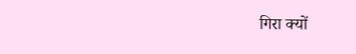गिरा क्यों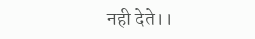नही देते।।